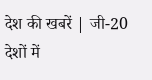देश की खबरें | जी-20 देशों में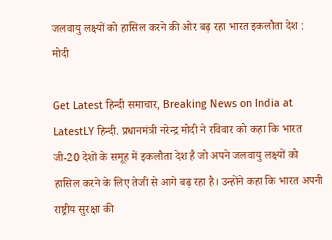जलवायु लक्ष्यों को हासिल करने की ओर बढ़ रहा भारत इकलौता देश : मोदी

Get Latest हिन्दी समाचार, Breaking News on India at LatestLY हिन्दी. प्रधानमंत्री नरेन्द्र मोदी ने रविवार को कहा कि भारत जी-20 देशों के समूह में इकलौता देश है जो अपने जलवायु लक्ष्यों को हासिल करने के लिए तेजी से आगे बढ़ रहा है। उन्होंने कहा कि भारत अपनी राष्ट्रीय सुरक्षा की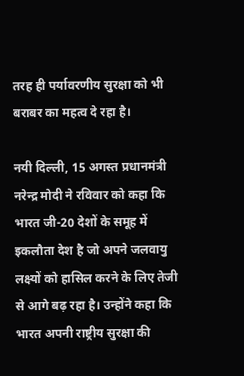तरह ही पर्यावरणीय सुरक्षा को भी बराबर का महत्व दे रहा है।

नयी दिल्ली, 15 अगस्त प्रधानमंत्री नरेन्द्र मोदी ने रविवार को कहा कि भारत जी-20 देशों के समूह में इकलौता देश है जो अपने जलवायु लक्ष्यों को हासिल करने के लिए तेजी से आगे बढ़ रहा है। उन्होंने कहा कि भारत अपनी राष्ट्रीय सुरक्षा की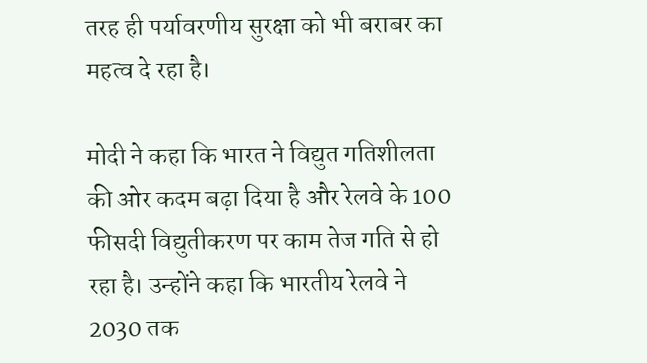तरह ही पर्यावरणीय सुरक्षा को भी बराबर का महत्व दे रहा है।

मोदी ने कहा कि भारत ने विद्युत गतिशीलता की ओर कदम बढ़ा दिया है और रेलवे के 100 फीसदी विद्युतीकरण पर काम तेज गति से हो रहा है। उन्होंने कहा कि भारतीय रेलवे ने 2030 तक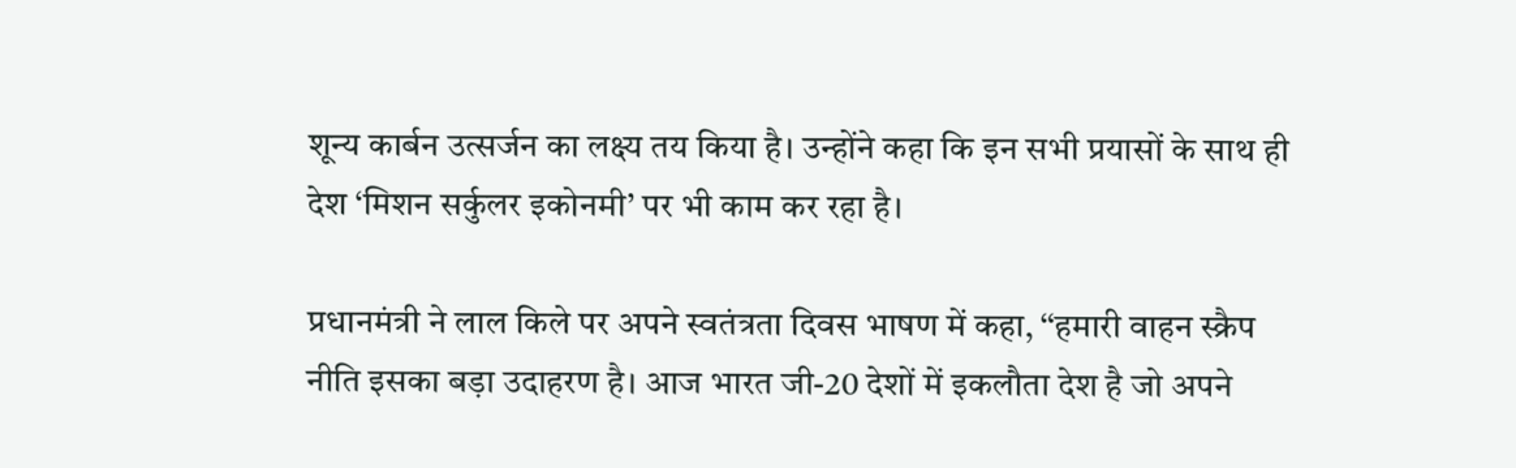शून्य कार्बन उत्सर्जन का लक्ष्य तय किया है। उन्होंने कहा कि इन सभी प्रयासों के साथ ही देश ‘मिशन सर्कुलर इकोनमी’ पर भी काम कर रहा है।

प्रधानमंत्री ने लाल किले पर अपने स्वतंत्रता दिवस भाषण में कहा, ‘‘हमारी वाहन स्क्रैप नीति इसका बड़ा उदाहरण है। आज भारत जी-20 देशों में इकलौता देश है जो अपने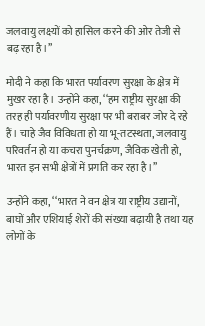जलवायु लक्ष्यों को हासिल करने की ओर तेजी से बढ़ रहा है।’’

मोदी ने कहा कि भारत पर्यावरण सुरक्षा के क्षेत्र में मुखर रहा है। उन्होंने कहा, ‘‘हम राष्ट्रीय सुरक्षा की तरह ही पर्यावरणीय सुरक्षा पर भी बराबर जोर दे रहे हैं। चाहे जैव विविधता हो या भू-तटस्थता, जलवायु परिवर्तन हो या कचरा पुनर्चक्रण, जैविक खेती हो, भारत इन सभी क्षेत्रों में प्रगति कर रहा है।’’

उन्होंने कहा, ‘‘भारत ने वन क्षेत्र या राष्ट्रीय उद्यानों, बाघों और एशियाई शेरों की संख्या बढ़ायी है तथा यह लोगों के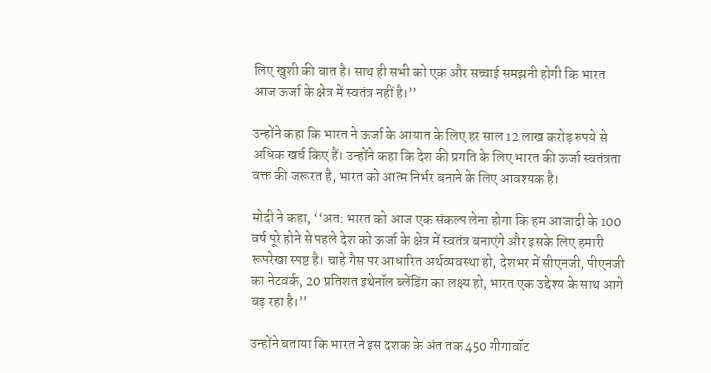लिए खुशी की बात है। साथ ही सभी को एक और सच्चाई समझनी होगी कि भारत आज ऊर्जा के क्षेत्र में स्वतंत्र नहीं है।’’

उन्होंने कहा कि भारत ने ऊर्जा के आयात के लिए हर साल 12 लाख करोड़ रुपये से अधिक खर्च किए हैं। उन्होंने कहा कि देश की प्रगति के लिए भारत की ऊर्जा स्वतंत्रता वक्त की जरूरत है, भारत को आत्म निर्भर बनाने के लिए आवश्यक है।

मोदी ने कहा, ‘‘अत: भारत को आज एक संकल्प लेना होगा कि हम आजादी के 100 वर्ष पूरे होने से पहले देश को ऊर्जा के क्षेत्र में स्वतंत्र बनाएंगे और इसके लिए हमारी रूपरेखा स्पष्ट है। चाहे गैस पर आधारित अर्थव्यवस्था हो, देशभर में सीएनजी, पीएनजी का नेटवर्क, 20 प्रतिशत इथेनॉल ब्लेंडिंग का लक्ष्य हो, भारत एक उद्देश्य के साथ आगे बढ़ रहा है।’’

उन्होंने बताया कि भारत ने इस दशक के अंत तक 450 गीगावॉट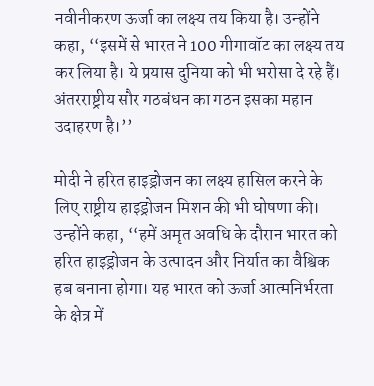नवीनीकरण ऊर्जा का लक्ष्य तय किया है। उन्होंने कहा, ‘‘इसमें से भारत ने 100 गीगावॉट का लक्ष्य तय कर लिया है। ये प्रयास दुनिया को भी भरोसा दे रहे हैं। अंतरराष्ट्रीय सौर गठबंधन का गठन इसका महान उदाहरण है।’’

मोदी ने हरित हाइड्रोजन का लक्ष्य हासिल करने के लिए राष्ट्रीय हाइड्रोजन मिशन की भी घोषणा की। उन्होंने कहा, ‘‘हमें अमृत अवधि के दौरान भारत को हरित हाइड्रोजन के उत्पादन और निर्यात का वैश्विक हब बनाना होगा। यह भारत को ऊर्जा आत्मनिर्भरता के क्षेत्र में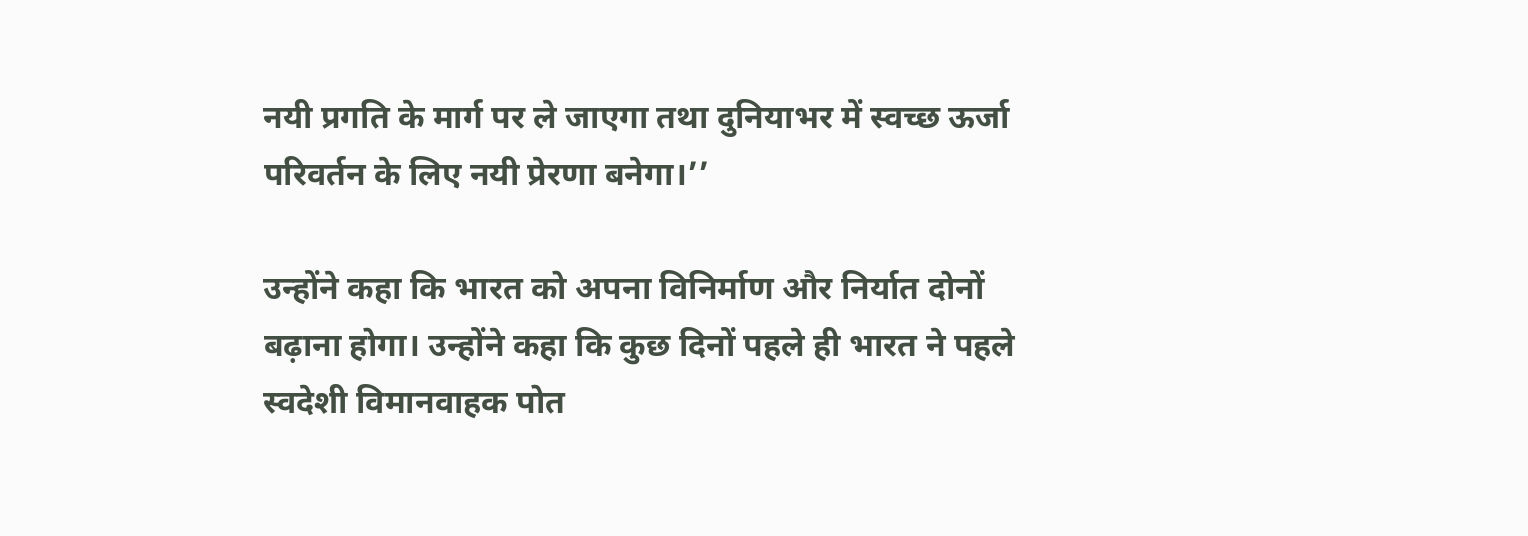नयी प्रगति के मार्ग पर ले जाएगा तथा दुनियाभर में स्वच्छ ऊर्जा परिवर्तन के लिए नयी प्रेरणा बनेगा।’’

उन्होंने कहा कि भारत को अपना विनिर्माण और निर्यात दोनों बढ़ाना होगा। उन्होंने कहा कि कुछ दिनों पहले ही भारत ने पहले स्वदेशी विमानवाहक पोत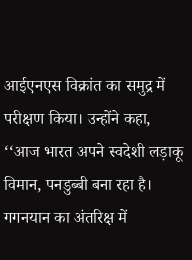आईएनएस विक्रांत का समुद्र में परीक्षण किया। उन्होंने कहा, ‘‘आज भारत अपने स्वदेशी लड़ाकू विमान, पनडुब्बी बना रहा है। गगनयान का अंतरिक्ष में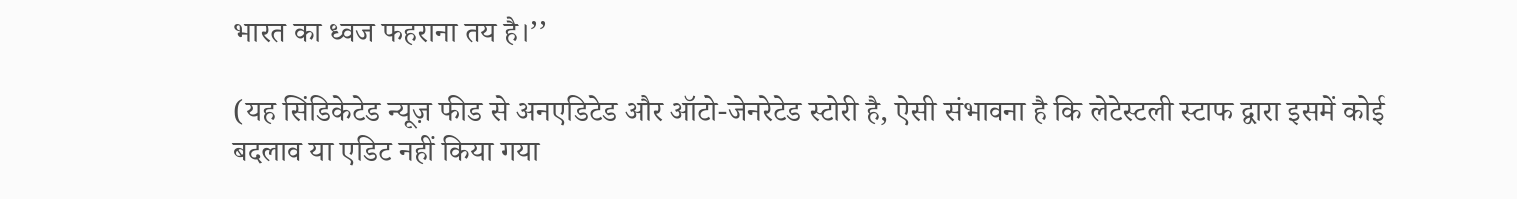भारत का ध्वज फहराना तय है।’’

(यह सिंडिकेटेड न्यूज़ फीड से अनएडिटेड और ऑटो-जेनरेटेड स्टोरी है, ऐसी संभावना है कि लेटेस्टली स्टाफ द्वारा इसमें कोई बदलाव या एडिट नहीं किया गया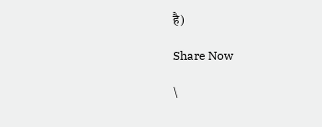है)

Share Now

\